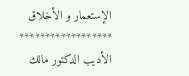الإستعمار و الأخلاق
******************
الأديب الدكتور مالك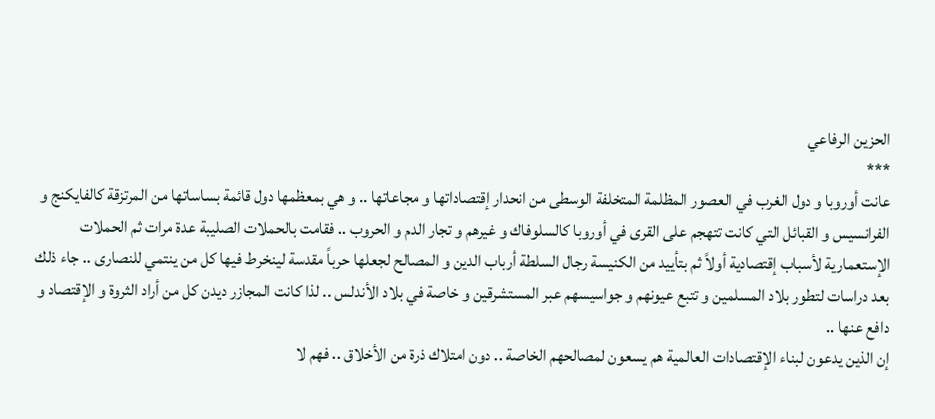الحزين الرفاعي
***
عانت أوروبا و دول الغرب في العصور المظلمة المتخلفة الوسطى من انحدار إقتصاداتها و مجاعاتها .. و هي بمعظمها دول قائمة بساساتها من المرتزقة كالفايكنج و الفرانسيس و القبائل التي كانت تتهجم على القرى في أوروبا كالسلوفاك و غيرهم و تجار الدم و الحروب .. فقامت بالحملات الصليبة عدة مرات ثم الحملات الإستعمارية لأسباب إقتصادية أولاً ثم بتأييد من الكنيسة رجال السلطة أرباب الدين و المصالح لجعلها حرباً مقدسة لينخرط فيها كل من ينتمي للنصارى .. جاء ذلك بعد دراسات لتطور بلاد المسلمين و تتبع عيونهم و جواسيسهم عبر المستشرقين و خاصة في بلاد الأندلس .. لذا كانت المجازر ديدن كل من أراد الثروة و الإقتصاد و دافع عنها ..
إن الذين يدعون لبناء الإقتصادات العالمية هم يسعون لمصالحهم الخاصة .. دون امتلاك ذرة من الأخلاق .. فهم لا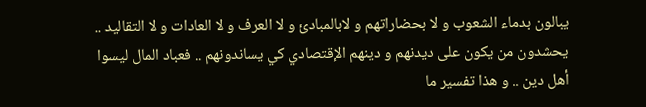يبالون بدماء الشعوب و لا بحضاراتهم و لابالمبادئ و لا العرف و لا العادات و لا التقاليد .. يحشدون من يكون على ديدنهم و دينهم الإقتصادي كي يساندونهم .. فعباد المال ليسوا أهل دين .. و هذا تفسير ما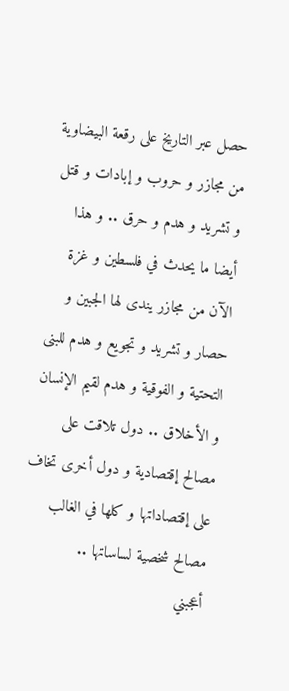حصل عبر التاريخ على رقعة البيضاوية من مجازر و حروب و إبادات و قتل و تشريد و هدم و حرق .. و هذا أيضا ما يحدث في فلسطين و غزة الآن من مجازر يندى لها الجبين و حصار و تشريد و تجويع و هدم للبنى التحتية و الفوقية و هدم لقيم الإنسان و الأخلاق .. دول تلاقت على مصالح إقتصادية و دول أخرى تخاف على إقتصاداتها و كلها في الغالب مصالح شخصية لساساتها ..
أعجبني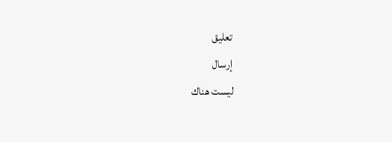تعليق
إرسال
ليست هناك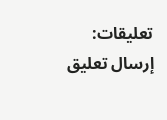تعليقات:
إرسال تعليق